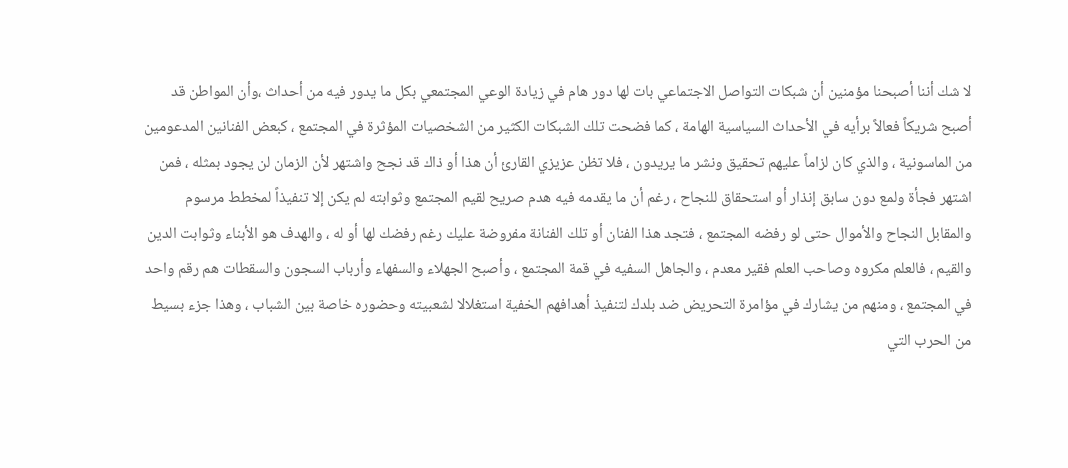لا شك أننا أصبحنا مؤمنين أن شبكات التواصل الاجتماعي بات لها دور هام في زيادة الوعي المجتمعي بكل ما يدور فيه من أحداث ،وأن المواطن قد أصبح شريكاً فعالاً برأيه في الأحداث السياسية الهامة ، كما فضحت تلك الشبكات الكثير من الشخصيات المؤثرة في المجتمع ، كبعض الفنانين المدعومين من الماسونية ، والذي كان لزاماً عليهم تحقيق ونشر ما يريدون ، فلا تظن عزيزي القارئ أن هذا أو ذاك قد نجح واشتهر لأن الزمان لن يجود بمثله ، فمن اشتهر فجأة ولمع دون سابق إنذار أو استحقاق للنجاح ، رغم أن ما يقدمه فيه هدم صريح لقيم المجتمع وثوابته لم يكن إلا تنفيذاً لمخطط مرسوم والمقابل النجاح والأموال حتى لو رفضه المجتمع ، فتجد هذا الفنان أو تلك الفنانة مفروضة عليك رغم رفضك لها أو له ، والهدف هو الأبناء وثوابت الدين والقيم ، فالعلم مكروه وصاحب العلم فقير معدم ، والجاهل السفيه في قمة المجتمع ، وأصبح الجهلاء والسفهاء وأرباب السجون والسقطات هم رقم واحد في المجتمع ، ومنهم من يشارك في مؤامرة التحريض ضد بلدك لتنفيذ أهدافهم الخفية استغلالا لشعبيته وحضوره خاصة بين الشباب ، وهذا جزء بسيط من الحرب التي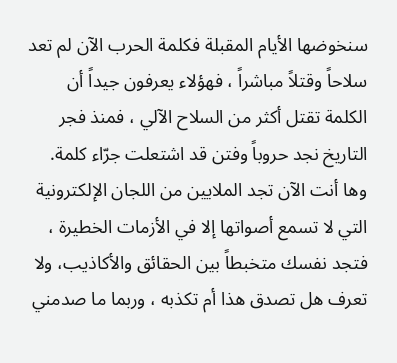سنخوضها الأيام المقبلة فكلمة الحرب الآن لم تعد سلاحاً وقتلاً مباشراً ، فهؤلاء يعرفون جيداً أن الكلمة تقتل أكثر من السلاح الآلي ، فمنذ فجر التاريخ نجد حروباً وفتن قد اشتعلت جرّاء كلمة.
وها أنت الآن تجد الملايين من اللجان الإلكترونية التي لا تسمع أصواتها إلا في الأزمات الخطيرة ، فتجد نفسك متخبطاً بين الحقائق والأكاذيب، ولا تعرف هل تصدق هذا أم تكذبه ، وربما ما صدمني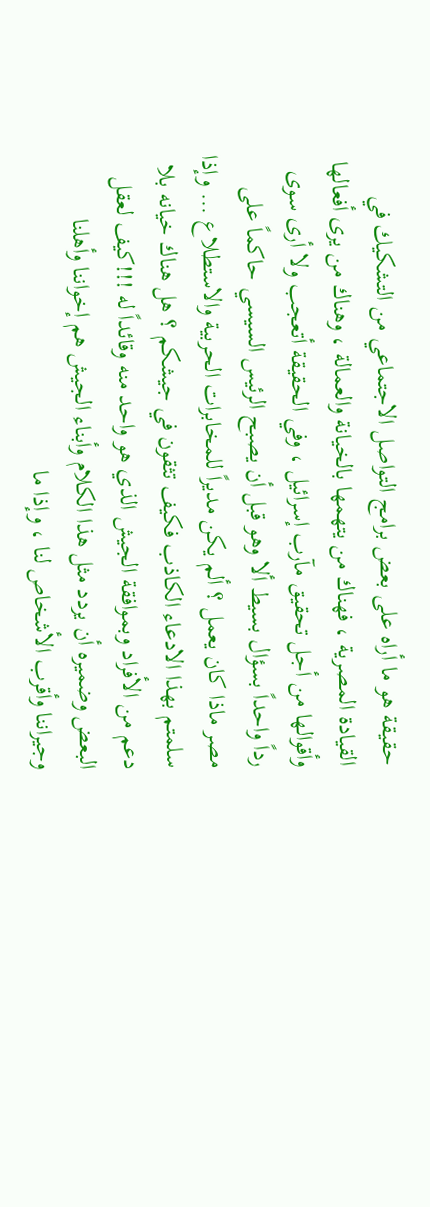حقيقة هو ما أراه على بعض برامج التواصل الاجتماعي من التشكيك في القيادة المصرية ، فهناك من يتهمها بالخيانة والعمالة ، وهناك من يرى أفعالها وأقوالها من أجل تحقيق مآرب إسرائيل ، وفي الحقيقة أتعجب ولا أرى سوى رداً واحداً بسؤال بسيط ألا وهو قبل أن يصبح الرئيس السيسي حاكماً على مصر ماذا كان يعمل ؟ ألم يكن مديراً للمخابرات الحربية والاستطلاع … وإذا سلمتم بهذا الادعاء الكاذب فكيف تثقون في جيشكم ؟ هل هناك خيانه بلا دعم من الأفراد وبموافقة الجيش الذي هو واحد منه وقائداً له !!!كيف لعقل البعض وضميره أن يردد مثل هذا الكلام وأبناء الجيش هم إخواننا وأهلنا وجيراننا وأقرب الأشخاص لنا ، وإذا ما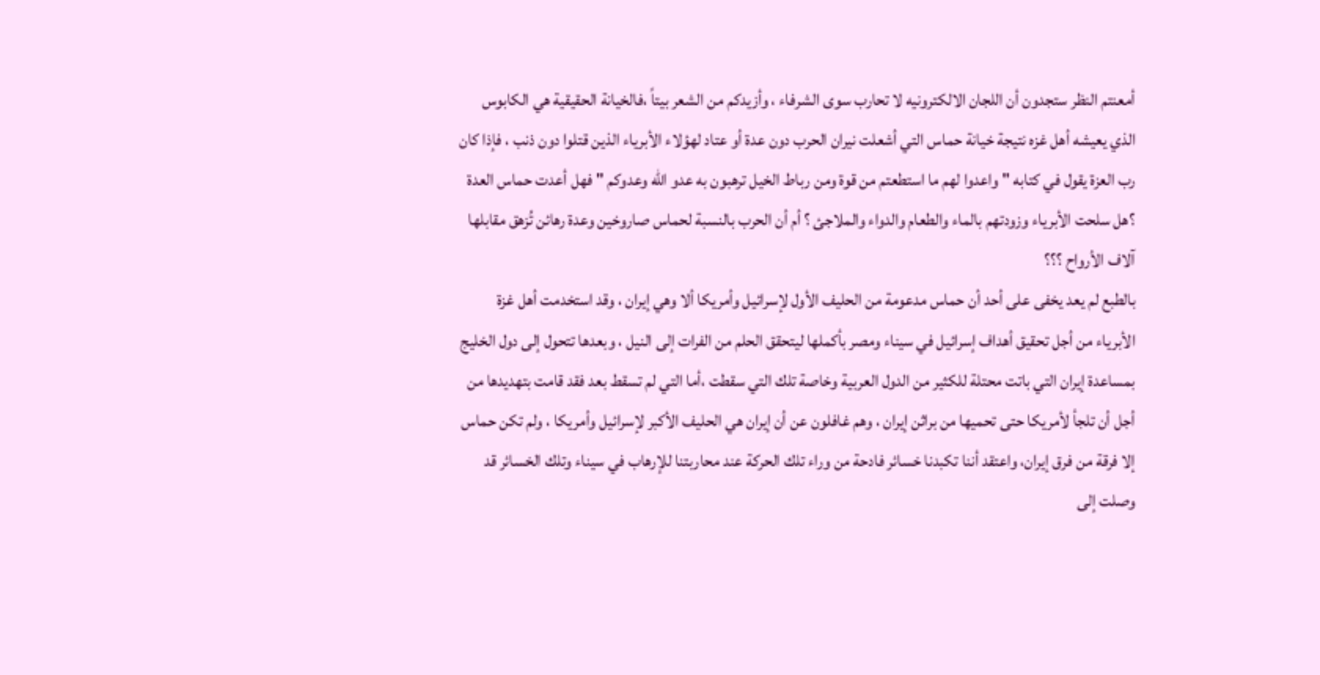أمعنتم النظر ستجدون أن اللجان الالكترونيه لا تحارب سوى الشرفاء ، وأزيدكم من الشعر بيتاً ،فالخيانة الحقيقية هي الكابوس الذي يعيشه أهل غزه نتيجة خيانة حماس التي أشعلت نيران الحرب دون عدة أو عتاد لهؤلاء الأبرياء الذين قتلوا دون ذنب ، فإذا كان رب العزة يقول في كتابه "واعدوا لهم ما استطعتم من قوة ومن رباط الخيل ترهبون به عدو الله وعدوكم " فهل أعدت حماس العدة ؟هل سلحت الأبرياء وزودتهم بالماء والطعام والدواء والملاجئ ؟ أم أن الحرب بالنسبة لحماس صاروخين وعدة رهائن تُزهق مقابلها آلاف الأرواح ؟؟؟
بالطبع لم يعد يخفى على أحد أن حماس مدعومة من الحليف الأول لإسرائيل وأمريكا ألا وهي إيران ، وقد استخدمت أهل غزة الأبرياء من أجل تحقيق أهداف إسرائيل في سيناء ومصر بأكملها ليتحقق الحلم من الفرات إلى النيل ، وبعدها تتحول إلى دول الخليج بمساعدة إيران التي باتت محتلة للكثير من الدول العربية وخاصة تلك التي سقطت ،أما التي لم تسقط بعد فقد قامت بتهديدها من أجل أن تلجأ لأمريكا حتى تحميها من براثن إيران ، وهم غافلون عن أن إيران هي الحليف الأكبر لإسرائيل وأمريكا ، ولم تكن حماس إلا فرقة من فرق إيران، واعتقد أننا تكبدنا خسائر فادحة من وراء تلك الحركة عند محاربتنا للإرهاب في سيناء وتلك الخسائر قد وصلت إلى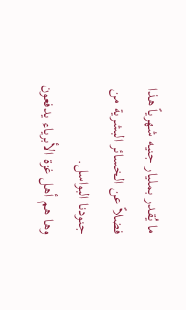ما يُقدر بمليار جنيه شهرياً هذا فضلاً عن الخسائر البشرية من جنودنا البواسل.
وها هم أهل غزة الأبرياء يدفعون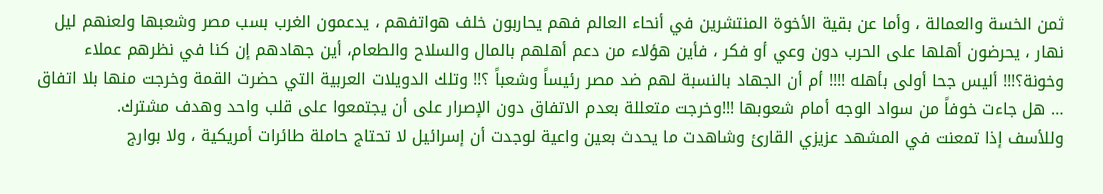ثمن الخسة والعمالة ، وأما عن بقية الأخوة المنتشرين في أنحاء العالم فهم يحاربون خلف هواتفهم ، يدعمون الغرب بسب مصر وشعبها ولعنهم ليل نهار ، يحرضون أهلها على الحرب دون وعي أو فكر ، فأين هؤلاء من دعم أهلهم بالمال والسلاح والطعام، أين جهادهم إن كنا في نظرهم عملاء وخونة؟!!! أليس جحا أولى بأهله !!!! أم أن الجهاد بالنسبة لهم ضد مصر رئيساً وشعباً ؟!! وتلك الدويلات العربية التي حضرت القمة وخرجت منها بلا اتفاق … هل جاءت خوفاً من سواد الوجه أمام شعوبها !!!وخرجت متعللة بعدم الاتفاق دون الإصرار على أن يجتمعوا على قلب واحد وهدف مشترك.
وللأسف إذا تمعنت في المشهد عزيزي القارئ وشاهدت ما يحدث بعين واعية لوجدت أن إسرائيل لا تحتاج حاملة طائرات أمريكية ، ولا بوارج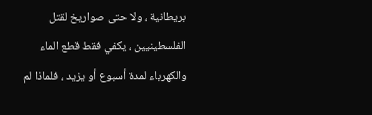بريطانية ، ولا حتى صواريخ لقتل الفلسطينيين ، يكفي فقط قطع الماء والكهرباء لمدة أسبوع أو يزيد ، فلماذا لم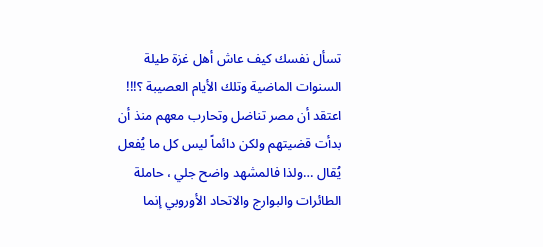تسأل نفسك كيف عاش أهل غزة طيلة السنوات الماضية وتلك الأيام العصيبة ؟!!! اعتقد أن مصر تناضل وتحارب معهم منذ أن بدأت قضيتهم ولكن دائماً ليس كل ما يُفعل يُقال …ولذا فالمشهد واضح جلي ، حاملة الطائرات والبوارج والاتحاد الأوروبي إنما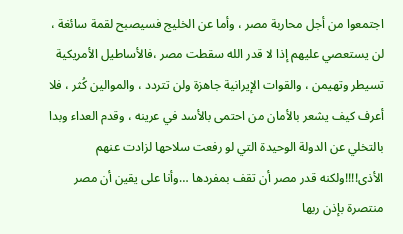اجتمعوا من أجل محاربة مصر ، وأما عن الخليج فسيصبح لقمة سائغة ، لن يستعصي عليهم إذا لا قدر الله سقطت مصر ،فالأساطيل الأمريكية تسيطر وتهيمن ، والقوات الإيرانية جاهزة ولن تتردد ، والموالين كُثر ، فلا أعرف كيف يشعر بالأمان من احتمى بالأسد في عرينه ، وقدم العداء وبدا بالتخلي عن الدولة الوحيدة التي لو رفعت سلاحها لزادت عنهم الأذى!!!!ولكنه قدر مصر أن تقف بمفردها …وأنا على يقين أن مصر منتصرة بإذن ربها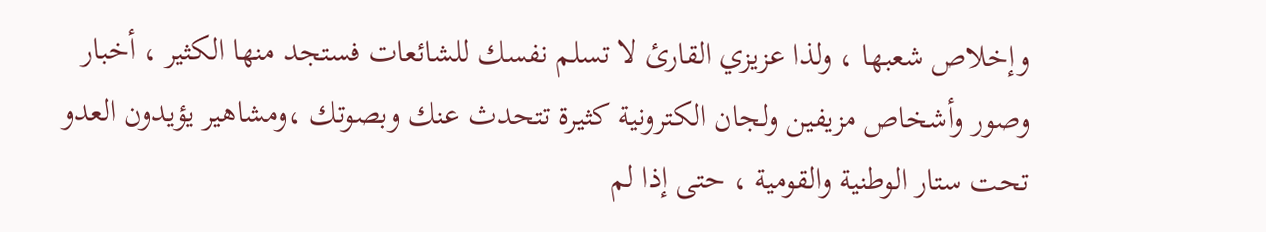وإخلاص شعبها ، ولذا عزيزي القارئ لا تسلم نفسك للشائعات فستجد منها الكثير ، أخبار وصور وأشخاص مزيفين ولجان الكترونية كثيرة تتحدث عنك وبصوتك ،ومشاهير يؤيدون العدو تحت ستار الوطنية والقومية ، حتى إذا لم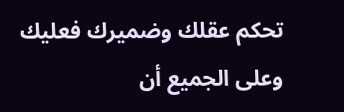تحكم عقلك وضميرك فعليك وعلى الجميع أن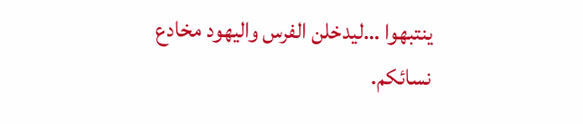ينتبهوا …ليدخلن الفرس واليهود مخادع نسائكم.